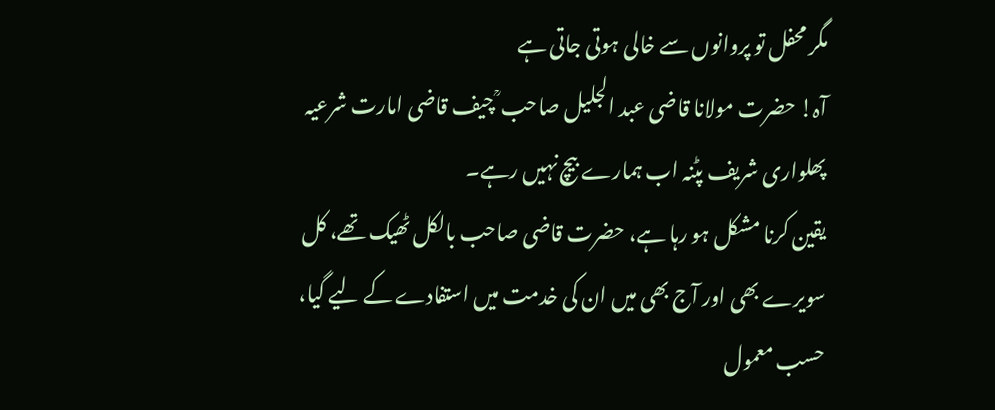مگر محفل تو پروانوں سے خالی ہوتی جاتی ہے
آہ! حضرت مولانا قاضی عبد الجلیل صاحب ؒ چیف قاضی امارت شرعیہ پھلواری شریف پٹنہ اب ہمارے بیچ نہیں رہے۔
یقین کرنا مشکل ہو رہا ہے، حضرت قاضی صاحب بالکل ٹھیک تھے، کل سویرے بھی اور آج بھی میں ان کی خدمت میں استفادے کے لیے گیا، حسب معمول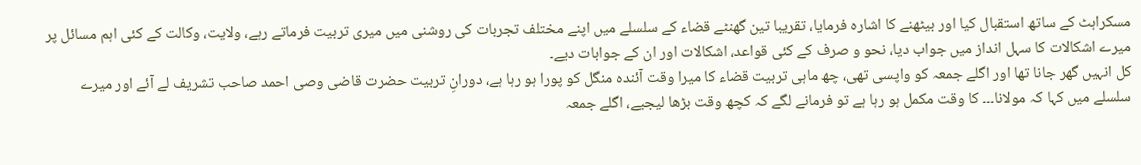مسکراہٹ کے ساتھ استقبال کیا اور بیٹھنے کا اشارہ فرمایا، تقریبا تین گھنٹے قضاء کے سلسلے میں اپنے مختلف تجربات کی روشنی میں میری تربیت فرماتے رہے، ولایت، وکالت کے کئی اہم مسائل پر میرے اشکالات کا سہل انداز میں جواب دیا، نحو و صرف کے کئی قواعد، اشکالات اور ان کے جوابات دیے۔
کل انہیں گھر جانا تھا اور اگلے جمعہ کو واپسی تھی، چھ ماہی تربیت قضاء کا میرا وقت آئندہ منگل کو پورا ہو رہا ہے، دورانِ تربیت حضرت قاضی وصی احمد صاحب تشریف لے آئے اور میرے سلسلے میں کہا کہ مولانا۔۔۔ کا وقت مکمل ہو رہا ہے تو فرمانے لگے کہ کچھ وقت بڑھا لیجیے، اگلے جمعہ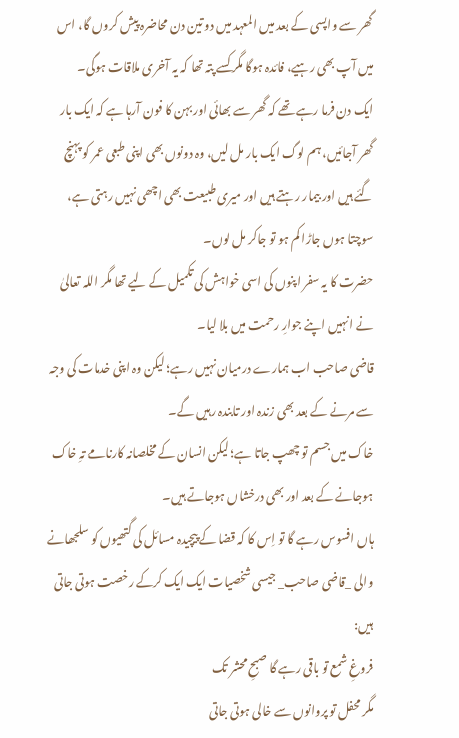گھر سے واپسی کے بعد میں المعہد میں دو تین دن محاضرہ پیش کروں گا، اس میں آپ بھی رہیے، فائدہ ہوگا مگر کسے پتہ تھا کہ یہ آخری ملاقات ہوگی۔
ایک دن فرما رہے تھے کہ گھر سے بھائی اور بہن کا فون آرہا ہے کہ ایک بار گھر آجائیں، ہم لوگ ایک بار مل لیں، وہ دونوں بھی اپنی طبعی عمر کو پہنچ گئے ہیں اور بیمار رہتے ہیں اور میری طبیعت بھی اچھی نہیں رہتی ہے، سوچتا ہوں جاڑا کم ہو تو جاکر مل لوں۔
حضرت کا یہ سفر اپنوں کی اسی خواہش کی تکمیل کے لیے تھا مگر اللہ تعالیٰ نے انہیں اپنے جوارِ رحمت میں بلا لیا۔
قاضی صاحب اب ہمارے درمیان نہیں رہے؛ لیکن وہ اپنی خدمات کی وجہ سے مرنے کے بعد بھی زندہ اور تابندہ رہیں گے۔
خاک میں جسم تو چھپ جاتا ہے؛ لیکن انسان کے مخلصانہ کارنامے تہِ خاک ہوجانے کے بعد اور بھی درخشاں ہوجاتے ہیں۔
ہاں افسوس رہے گا تو اِس کا کہ قضا کے پیچیدہ مسائل کی گتھیوں کو سلجھانے والی _قاضی صاحب_ جیسی شخصیات ایک ایک کرکے رخصت ہوتی جاتی ہیں:
فروغِ شمع تو باقی رہے گا صبحِ محشر تک
مگر محفل تو پروانوں سے خالی ہوتی جاتی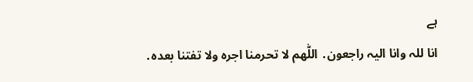ہے
انا للہ وانا الیہ راجعون․ اللّٰھم لا تحرمنا اجرہ ولا تفتنا بعدہ․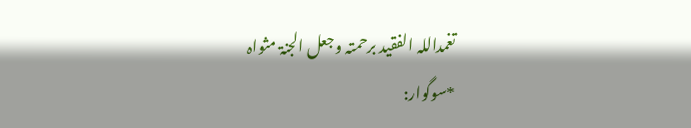تغمداللہ الفقید برحمتہ وجعل الجنۃ مثواہ
*سوگوار: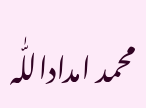محمد امداداللّٰہ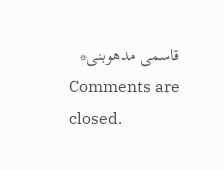قاسمی مدھوبنی*
Comments are closed.